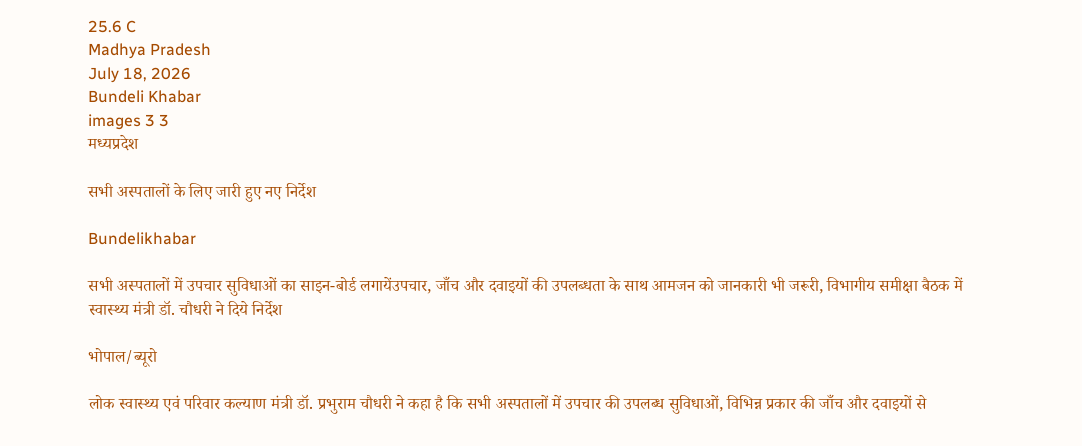25.6 C
Madhya Pradesh
July 18, 2026
Bundeli Khabar
images 3 3
मध्यप्रदेश

सभी अस्पतालों के लिए जारी हुए नए निर्देश

Bundelikhabar

सभी अस्पतालों में उपचार सुविधाओं का साइन-बोर्ड लगायेंउपचार, जाँच और दवाइयों की उपलब्धता के साथ आमजन को जानकारी भी जरूरी, विभागीय समीक्षा बैठक में स्वास्थ्य मंत्री डॉ. चौधरी ने दिये निर्देश

भोपाल/ब्यूरो

लोक स्वास्थ्य एवं परिवार कल्याण मंत्री डॉ. प्रभुराम चौधरी ने कहा है कि सभी अस्पतालों में उपचार की उपलब्ध सुविधाओं, विभिन्न प्रकार की जाँच और दवाइयों से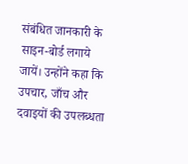संबंधित जानकारी के साइन-बोर्ड लगाये जायें। उन्होंने कहा कि उपचार, जाँच और दवाइयों की उपलब्धता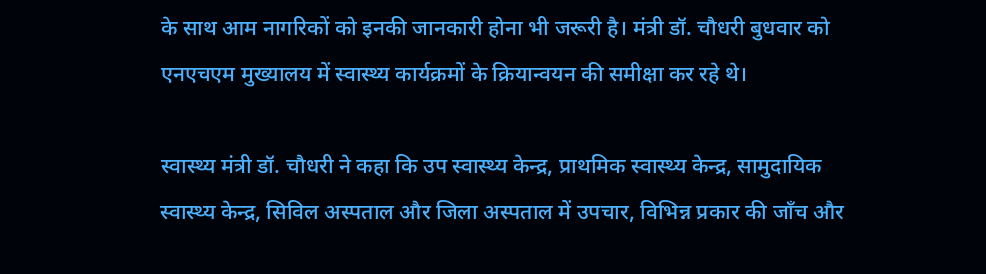के साथ आम नागरिकों को इनकी जानकारी होना भी जरूरी है। मंत्री डॉ. चौधरी बुधवार को एनएचएम मुख्यालय में स्वास्थ्य कार्यक्रमों के क्रियान्वयन की समीक्षा कर रहे थे।

स्वास्थ्य मंत्री डॉ. चौधरी ने कहा कि उप स्वास्थ्य केन्द्र, प्राथमिक स्वास्थ्य केन्द्र, सामुदायिक स्वास्थ्य केन्द्र, सिविल अस्पताल और जिला अस्पताल में उपचार, विभिन्न प्रकार की जाँच और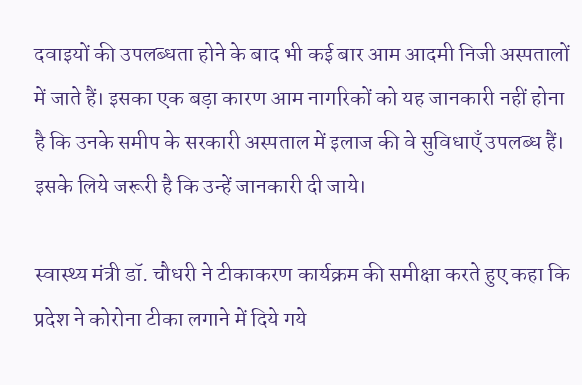दवाइयों की उपलब्धता होने के बाद भी कई बार आम आदमी निजी अस्पतालों में जाते हैं। इसका एक बड़ा कारण आम नागरिकों को यह जानकारी नहीं होना है कि उनके समीप के सरकारी अस्पताल में इलाज की वे सुविधाएँ उपलब्ध हैं। इसके लिये जरूरी है कि उन्हें जानकारी दी जाये।

स्वास्थ्य मंत्री डॉ. चौधरी ने टीकाकरण कार्यक्रम की समीक्षा करते हुए कहा कि प्रदेश ने कोरोना टीका लगाने में दिये गये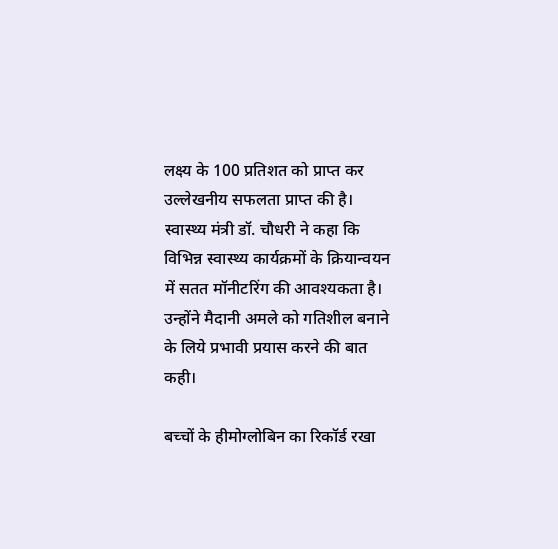लक्ष्य के 100 प्रतिशत को प्राप्त कर उल्लेखनीय सफलता प्राप्त की है। स्वास्थ्य मंत्री डॉ. चौधरी ने कहा कि विभिन्न स्वास्थ्य कार्यक्रमों के क्रियान्वयन में सतत मॉनीटरिंग की आवश्यकता है। उन्होंने मैदानी अमले को गतिशील बनाने के लिये प्रभावी प्रयास करने की बात कही।

बच्चों के हीमोग्लोबिन का रिकॉर्ड रखा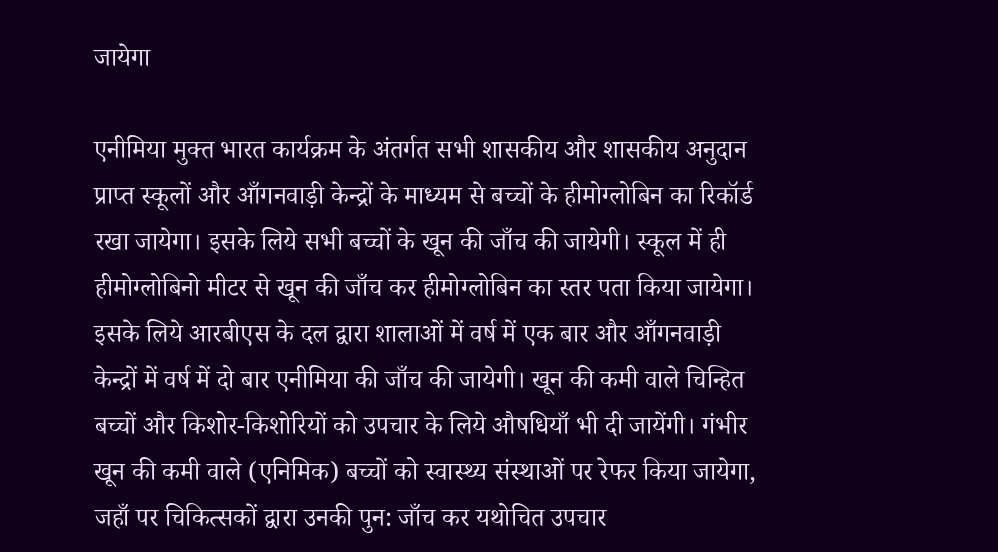जायेगा

एनीमिया मुक्त भारत कार्यक्रम के अंतर्गत सभी शासकीय और शासकीय अनुदान प्राप्त स्कूलों और आँगनवाड़ी केन्द्रों के माध्यम से बच्चों के हीमोग्लोबिन का रिकॉर्ड रखा जायेगा। इसके लिये सभी बच्चों के खून की जाँच की जायेगी। स्कूल में ही हीमोग्लोबिनो मीटर से खून की जाँच कर हीमोग्लोबिन का स्तर पता किया जायेगा। इसके लिये आरबीएस के दल द्वारा शालाओं में वर्ष में एक बार और आँगनवाड़ी केन्द्रों में वर्ष में दो बार एनीमिया की जाँच की जायेगी। खून की कमी वाले चिन्हित बच्चों और किशोर-किशोरियों को उपचार के लिये औषधियाँ भी दी जायेंगी। गंभीर खून की कमी वाले (एनिमिक) बच्चों को स्वास्थ्य संस्थाओं पर रेफर किया जायेगा, जहाँ पर चिकित्सकों द्वारा उनकी पुन: जाँच कर यथोचित उपचार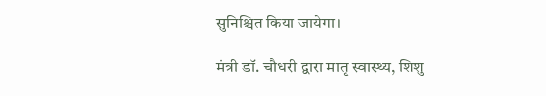सुनिश्चित किया जायेगा।

मंत्री डॉ. चौधरी द्वारा मातृ स्वास्थ्य, शिशु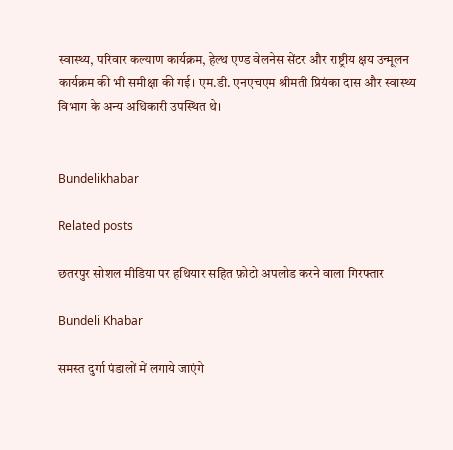स्वास्थ्य, परिवार कल्याण कार्यक्रम, हेल्थ एण्ड वेलनेस सेंटर और राष्ट्रीय क्षय उन्मूलन कार्यक्रम की भी समीक्षा की गई। एम.डी. एनएचएम श्रीमती प्रियंका दास और स्वास्थ्य विभाग के अन्य अधिकारी उपस्थित थे।


Bundelikhabar

Related posts

छतरपुर सोशल मीडिया पर हथियार सहित फ़ोटो अपलोड करने वाला गिरफ्तार

Bundeli Khabar

समस्त दुर्गा पंडालों में लगाये जाएंगे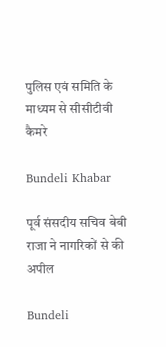पुलिस एवं समिति के माध्यम से सीसीटीवी कैमरे

Bundeli Khabar

पूर्व संसदीय सचिव बेबी राजा ने नागरिकों से की अपील

Bundeli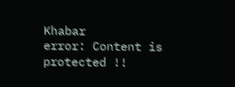Khabar
error: Content is protected !!